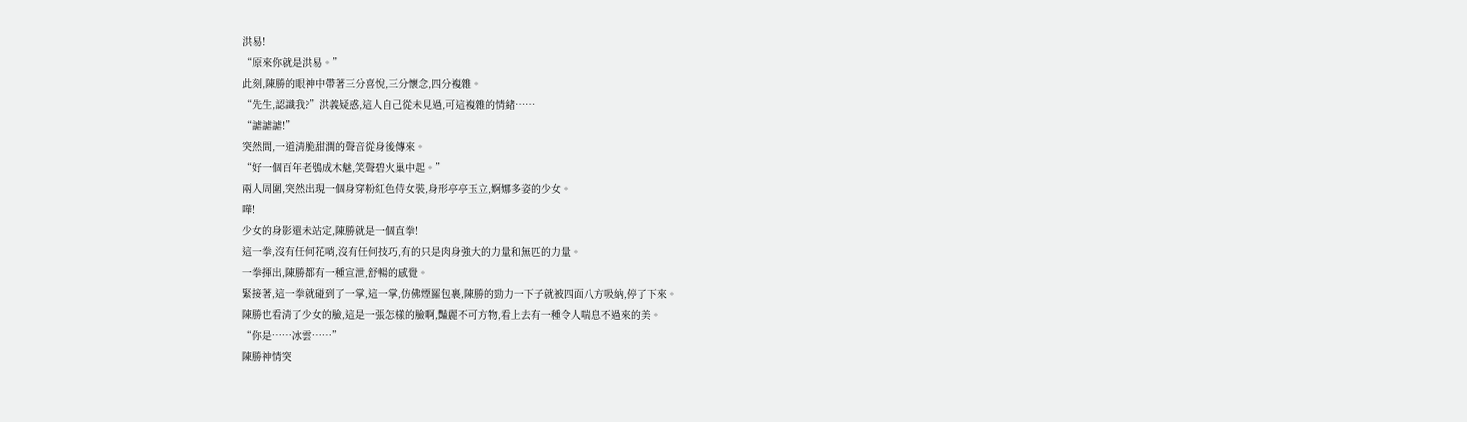洪易!
“原來你就是洪易。”
此刻,陳勝的眼神中帶著三分喜悅,三分懷念,四分複雜。
“先生,認識我?”洪義疑惑,這人自己從未見過,可這複雜的情緒……
“謔謔謔!”
突然間,一道清脆甜潤的聲音從身後傳來。
“好一個百年老鴞成木魅,笑聲碧火巢中起。”
兩人周圍,突然出現一個身穿粉紅色侍女裝,身形亭亭玉立,婀娜多姿的少女。
嘩!
少女的身影還未站定,陳勝就是一個直拳!
這一拳,沒有任何花哨,沒有任何技巧,有的只是肉身強大的力量和無匹的力量。
一拳揮出,陳勝都有一種宣泄,舒暢的感覺。
緊接著,這一拳就碰到了一掌,這一掌,仿佛煙羅包裹,陳勝的勁力一下子就被四面八方吸納,停了下來。
陳勝也看清了少女的臉,這是一張怎樣的臉啊,豔麗不可方物,看上去有一種令人喘息不過來的美。
“你是……冰雲……”
陳勝神情突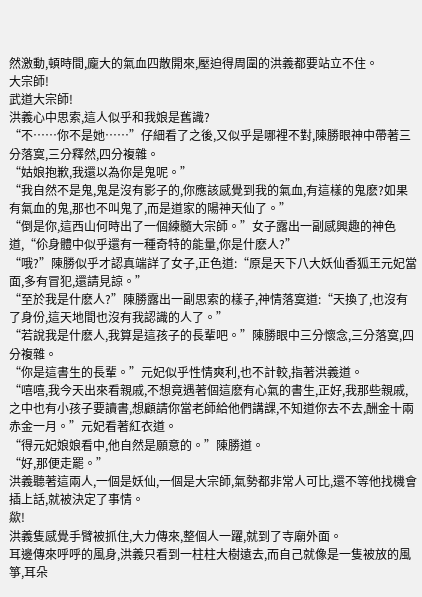然激動,頓時間,龐大的氣血四散開來,壓迫得周圍的洪義都要站立不住。
大宗師!
武道大宗師!
洪義心中思索,這人似乎和我娘是舊識?
“不……你不是她……”仔細看了之後,又似乎是哪裡不對,陳勝眼神中帶著三分落寞,三分釋然,四分複雜。
“姑娘抱歉,我還以為你是鬼呢。”
“我自然不是鬼,鬼是沒有影子的,你應該感覺到我的氣血,有這樣的鬼麽?如果有氣血的鬼,那也不叫鬼了,而是道家的陽神天仙了。”
“倒是你,這西山何時出了一個練髓大宗師。”女子露出一副感興趣的神色道,“伱身體中似乎還有一種奇特的能量,你是什麽人?”
“哦?”陳勝似乎才認真端詳了女子,正色道:“原是天下八大妖仙香狐王元妃當面,多有冒犯,還請見諒。”
“至於我是什麽人?”陳勝露出一副思索的樣子,神情落寞道:“天換了,也沒有了身份,這天地間也沒有我認識的人了。”
“若說我是什麽人,我算是這孩子的長輩吧。”陳勝眼中三分懷念,三分落寞,四分複雜。
“你是這書生的長輩。”元妃似乎性情爽利,也不計較,指著洪義道。
“嘻嘻,我今天出來看親戚,不想竟遇著個這麽有心氣的書生,正好,我那些親戚,之中也有小孩子要讀書,想顧請你當老師給他們講課,不知道你去不去,酬金十兩赤金一月。”元妃看著紅衣道。
“得元妃娘娘看中,他自然是願意的。”陳勝道。
“好,那便走罷。”
洪義聽著這兩人,一個是妖仙,一個是大宗師,氣勢都非常人可比,還不等他找機會插上話,就被決定了事情。
歘!
洪義隻感覺手臂被抓住,大力傳來,整個人一躍,就到了寺廟外面。
耳邊傳來呼呼的風身,洪義只看到一柱柱大樹遠去,而自己就像是一隻被放的風箏,耳朵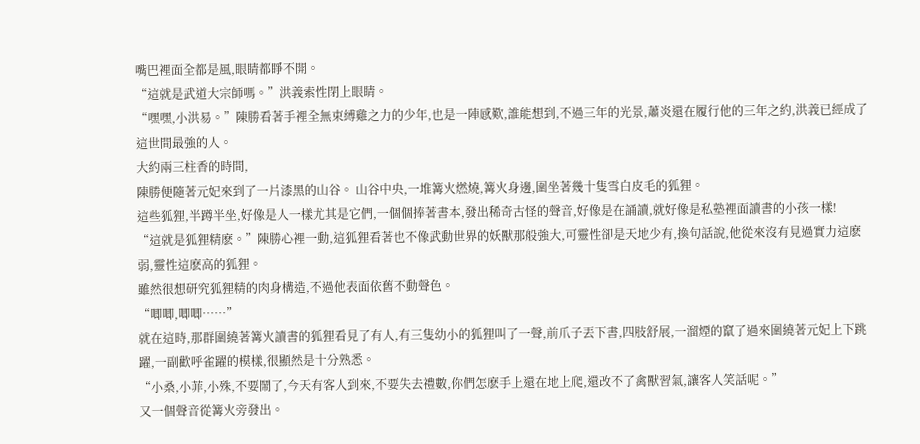嘴巴裡面全都是風,眼睛都睜不開。
“這就是武道大宗師嗎。”洪義索性閉上眼睛。
“嘿嘿,小洪易。”陳勝看著手裡全無束縛雞之力的少年,也是一陣感歎,誰能想到,不過三年的光景,蕭炎還在履行他的三年之約,洪義已經成了這世間最強的人。
大約兩三柱香的時間,
陳勝便隨著元妃來到了一片漆黑的山谷。 山谷中央,一堆篝火燃燒,篝火身邊,圍坐著幾十隻雪白皮毛的狐狸。
這些狐狸,半蹲半坐,好像是人一樣尤其是它們,一個個捧著書本,發出稀奇古怪的聲音,好像是在誦讀,就好像是私塾裡面讀書的小孩一樣!
“這就是狐狸精麽。”陳勝心裡一動,這狐狸看著也不像武動世界的妖獸那般強大,可靈性卻是天地少有,換句話說,他從來沒有見過實力這麽弱,靈性這麽高的狐狸。
雖然很想研究狐狸精的肉身構造,不過他表面依舊不動聲色。
“唧唧,唧唧……”
就在這時,那群圍繞著篝火讀書的狐狸看見了有人,有三隻幼小的狐狸叫了一聲,前爪子丟下書,四肢舒展,一溜煙的竄了過來圍繞著元妃上下跳躍,一副歡呼雀躍的模樣,很顯然是十分熟悉。
“小桑,小菲,小殊,不要鬧了,今天有客人到來,不要失去禮數,你們怎麽手上還在地上爬,還改不了禽獸習氣,讓客人笑話呢。”
又一個聲音從篝火旁發出。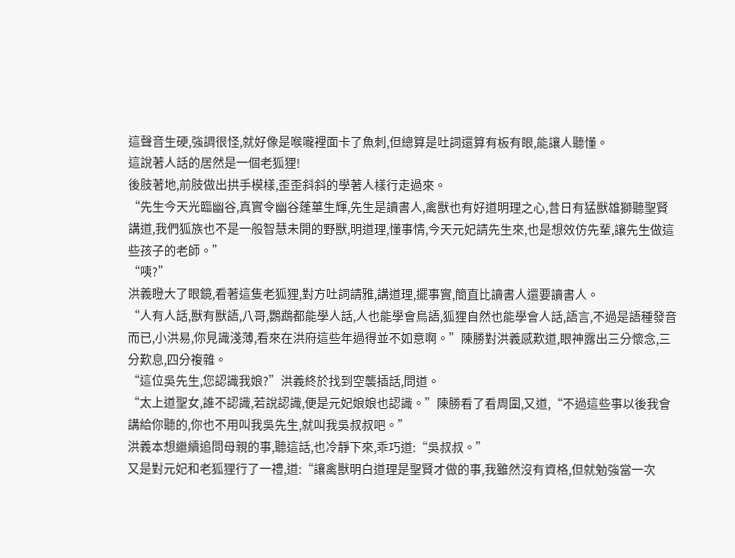這聲音生硬,強調很怪,就好像是喉嚨裡面卡了魚刺,但總算是吐詞還算有板有眼,能讓人聽懂。
這說著人話的居然是一個老狐狸!
後肢著地,前肢做出拱手模樣,歪歪斜斜的學著人樣行走過來。
“先生今天光臨幽谷,真實令幽谷蓬蓽生輝,先生是讀書人,禽獸也有好道明理之心,昔日有猛獸雄獅聽聖賢講道,我們狐族也不是一般智慧未開的野獸,明道理,懂事情,今天元妃請先生來,也是想效仿先輩,讓先生做這些孩子的老師。”
“咦?”
洪義瞪大了眼鏡,看著這隻老狐狸,對方吐詞請雅,講道理,擺事實,簡直比讀書人還要讀書人。
“人有人話,獸有獸語,八哥,鸚鵡都能學人話,人也能學會鳥語,狐狸自然也能學會人話,語言,不過是語種發音而已,小洪易,你見識淺薄,看來在洪府這些年過得並不如意啊。”陳勝對洪義感歎道,眼神露出三分懷念,三分歎息,四分複雜。
“這位吳先生,您認識我娘?”洪義終於找到空襲插話,問道。
“太上道聖女,誰不認識,若說認識,便是元妃娘娘也認識。”陳勝看了看周圍,又道,“不過這些事以後我會講給你聽的,你也不用叫我吳先生,就叫我吳叔叔吧。”
洪義本想繼續追問母親的事,聽這話,也冷靜下來,乖巧道:“吳叔叔。”
又是對元妃和老狐狸行了一禮,道:“讓禽獸明白道理是聖賢才做的事,我雖然沒有資格,但就勉強當一次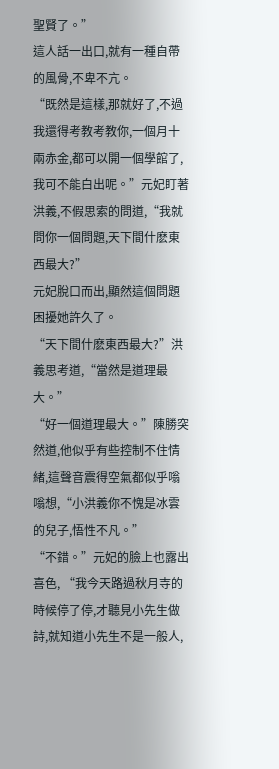聖賢了。”
這人話一出口,就有一種自帶的風骨,不卑不亢。
“既然是這樣,那就好了,不過我還得考教考教你,一個月十兩赤金,都可以開一個學館了,我可不能白出呢。”元妃盯著洪義,不假思索的問道,“我就問你一個問題,天下間什麽東西最大?”
元妃脫口而出,顯然這個問題困擾她許久了。
“天下間什麽東西最大?”洪義思考道,“當然是道理最大。”
“好一個道理最大。”陳勝突然道,他似乎有些控制不住情緒,這聲音震得空氣都似乎嗡嗡想,“小洪義你不愧是冰雲的兒子,悟性不凡。”
“不錯。”元妃的臉上也露出喜色, “我今天路過秋月寺的時候停了停,才聽見小先生做詩,就知道小先生不是一般人,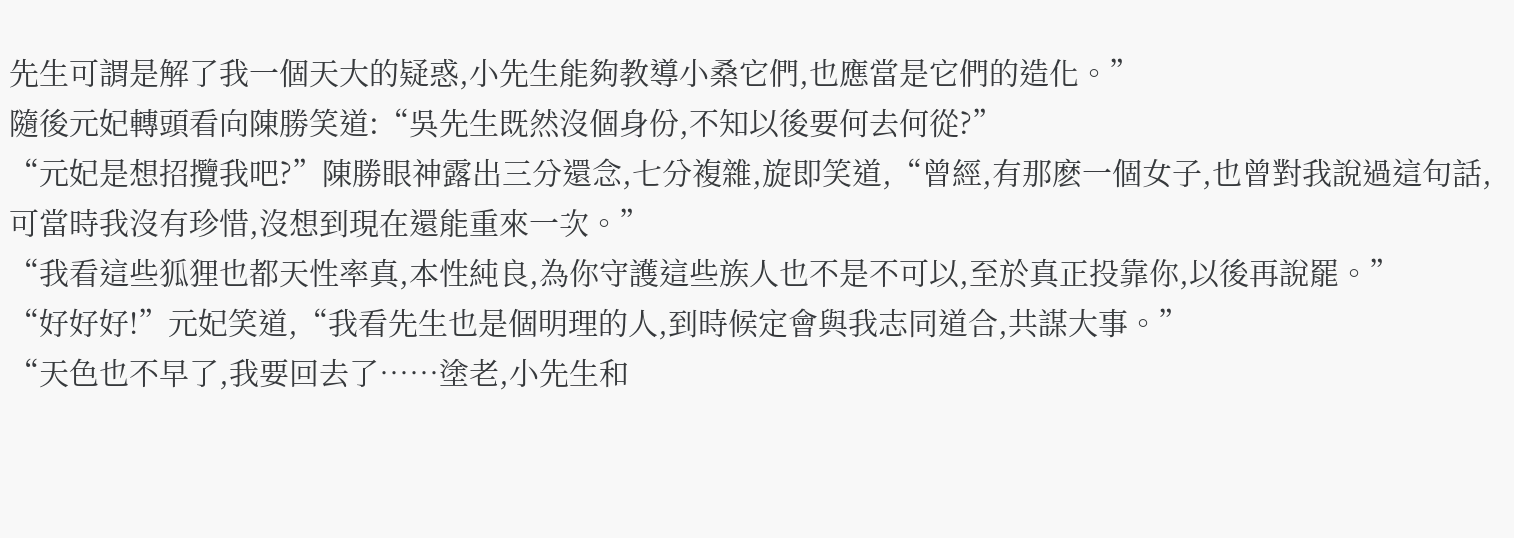先生可謂是解了我一個天大的疑惑,小先生能夠教導小桑它們,也應當是它們的造化。”
隨後元妃轉頭看向陳勝笑道:“吳先生既然沒個身份,不知以後要何去何從?”
“元妃是想招攬我吧?”陳勝眼神露出三分還念,七分複雜,旋即笑道,“曾經,有那麽一個女子,也曾對我說過這句話,可當時我沒有珍惜,沒想到現在還能重來一次。”
“我看這些狐狸也都天性率真,本性純良,為你守護這些族人也不是不可以,至於真正投靠你,以後再說罷。”
“好好好!”元妃笑道,“我看先生也是個明理的人,到時候定會與我志同道合,共謀大事。”
“天色也不早了,我要回去了……塗老,小先生和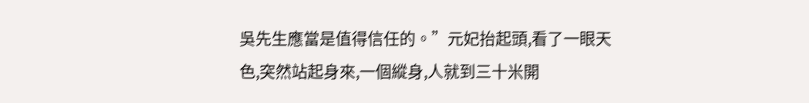吳先生應當是值得信任的。”元妃抬起頭,看了一眼天色,突然站起身來,一個縱身,人就到三十米開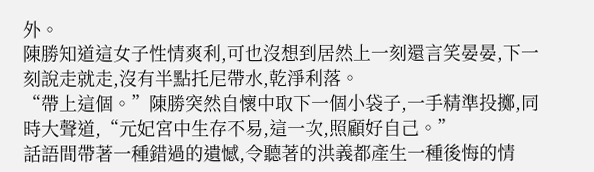外。
陳勝知道這女子性情爽利,可也沒想到居然上一刻還言笑晏晏,下一刻說走就走,沒有半點托尼帶水,乾淨利落。
“帶上這個。”陳勝突然自懷中取下一個小袋子,一手精準投擲,同時大聲道,“元妃宮中生存不易,這一次,照顧好自己。”
話語間帶著一種錯過的遺憾,令聽著的洪義都產生一種後悔的情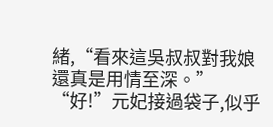緒,“看來這吳叔叔對我娘還真是用情至深。”
“好!”元妃接過袋子,似乎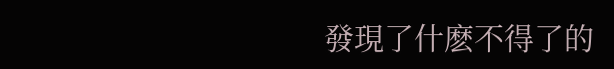發現了什麽不得了的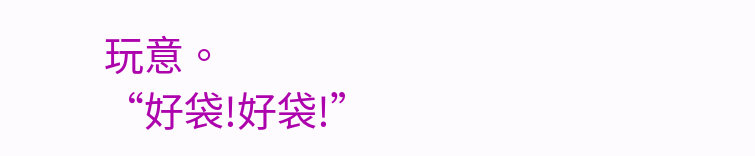玩意。
“好袋!好袋!”